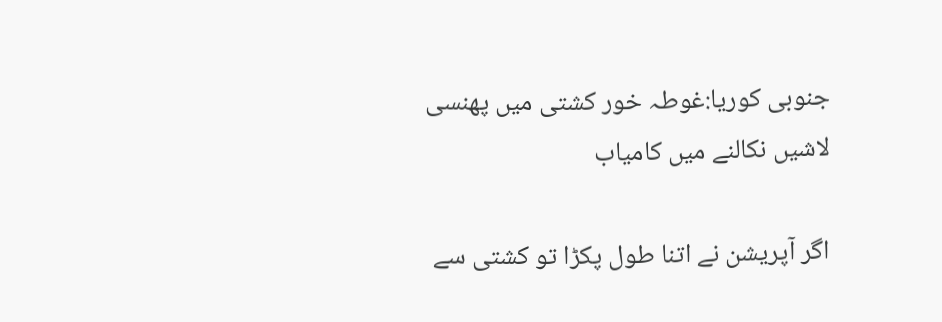جنوبی کوریا:غوطہ خور کشتی میں پھنسی لاشیں نکالنے میں کامیاب

اگر آپریشن نے اتنا طول پکڑا تو کشتی سے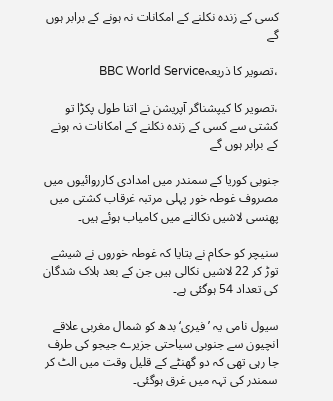کسی کے زندہ نکلنے کے امکانات نہ ہونے کے برابر ہوں گے

،تصویر کا ذریعہBBC World Service

،تصویر کا کیپشناگر آپریشن نے اتنا طول پکڑا تو کشتی سے کسی کے زندہ نکلنے کے امکانات نہ ہونے کے برابر ہوں گے

جنوبی کوریا کے سمندر میں امدادی کارروائیوں میں مصروف غوطہ خور پہلی مرتبہ غرقاب کشتی میں پھنسی لاشیں نکالنے میں کامیاب ہوئے ہیں۔

سنیچر کو حکام نے بتایا کہ غوطہ خوروں نے شیشے توڑ کر 22 لاشیں نکالی ہیں جن کے بعد ہلاک شدگان کی تعداد 54 ہوگئی ہے۔

سیول نامی یہ ’فیری‘ بدھ کو شمال مغربی علاقے انچیون سے جنوبی سیاحتی جزیرے جیجو کی طرف جا رہی تھی کہ دو گھنٹے کے قلیل وقت میں الٹ کر سمندر کی تہہ میں غرق ہوگئی۔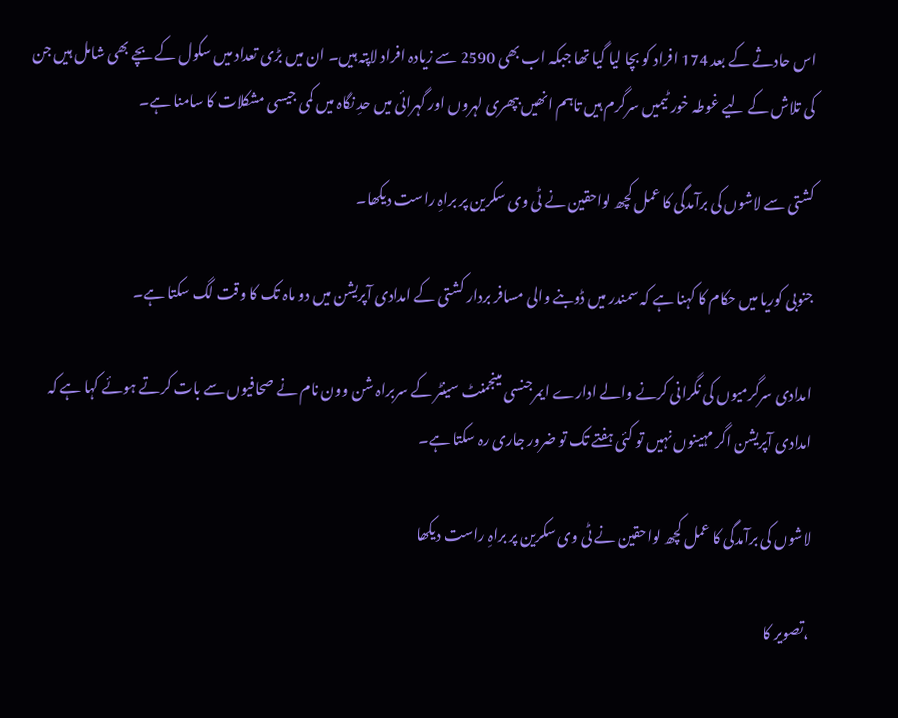اس حادثے کے بعد 174 افراد کو بچا لیا گیا تھا جبکہ اب بھی 2590 سے زیادہ افراد لاپتہ ہیں۔ ان میں بڑی تعداد میں سکول کے بچے بھی شامل ہیں جن کی تلاش کے لیے غوطہ خور ٹیمیں سرگرم ہیں تاہم انھیں بپھری لہروں اور گہرائی میں حدِ نگاہ میں کمی جیسی مشکلات کا سامنا ہے۔

کشتی سے لاشوں کی برآمدگی کا عمل کچھ لواحقین نے ٹی وی سکرین پر براہِ راست دیکھا۔

جنوبی کوریا میں حکام کا کہنا ہے کہ سمندر میں ڈوبنے والی مسافر بردار کشتی کے امدادی آپریشن میں دو ماہ تک کا وقت لگ سکتا ہے۔

امدادی سرگرمیوں کی نگرانی کرنے والے ادارے ایمرجنسی مینجمنٹ سینٹر کے سربراہ شن وون نام نے صحافیوں سے بات کرتے ہوئے کہا ہے کہ امدادی آپریشن اگر مہینوں نہیں تو کئی ہفتے تک تو ضرور جاری رہ سکتا ہے۔

لاشوں کی برآمدگی کا عمل کچھ لواحقین نے ٹی وی سکرین پر براہِ راست دیکھا

،تصویر کا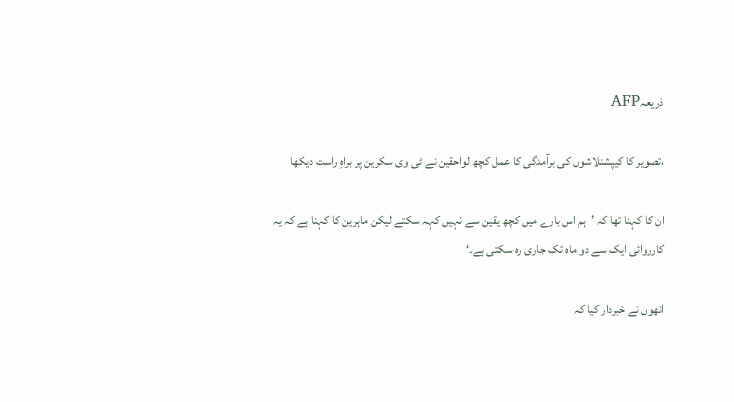ذریعہAFP

،تصویر کا کیپشنلاشوں کی برآمدگی کا عمل کچھ لواحقین نے ٹی وی سکرین پر براہِ راست دیکھا

ان کا کہنا تھا کہ ’ہم اس بارے میں کچھ یقین سے نہیں کہہ سکتے لیکن ماہرین کا کہنا ہے کہ یہ کارروائی ایک سے دو ماہ تک جاری رہ سکتی ہے۔‘

انھوں نے خبردار کیا کہ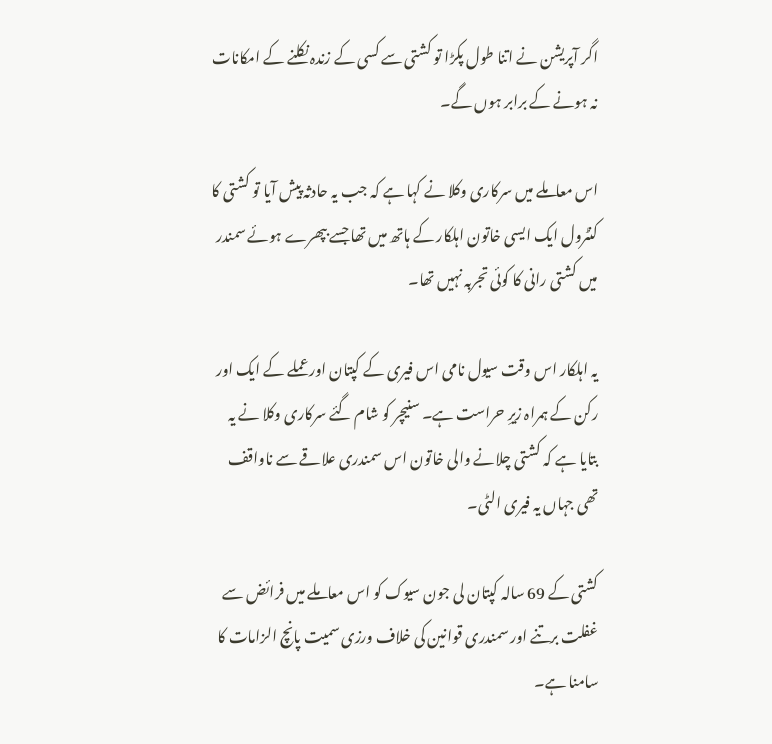اگر آپریشن نے اتنا طول پکڑا تو کشتی سے کسی کے زندہ نکلنے کے امکانات نہ ہونے کے برابر ہوں گے۔

اس معاملے میں سرکاری وکلا نے کہا ہے کہ جب یہ حادثہ پیش آیا تو کشتی کا کنٹرول ایک ایسی خاتون اہلکار کے ہاتھ میں تھا جسے بپھرے ہوئے سمندر میں کشتی رانی کا کوئی تجربہ نہیں تھا۔

یہ اہلکار اس وقت سیول نامی اس فیری کے کپتان اور عملے کے ایک اور رکن کے ہمراہ زیرِ حراست ہے۔ سنیچر کو شام گئے سرکاری وکلا نے یہ بتایا ہے کہ کشتی چلانے والی خاتون اس سمندری علاقے سے ناواقف تھی جہاں یہ فیری الٹی۔

کشتی کے 69 سالہ کپتان لی جون سیوک کو اس معاملے میں فرائض سے غفلت برتنے اور سمندری قوانین کی خلاف ورزی سمیت پانچ الزامات کا سامنا ہے۔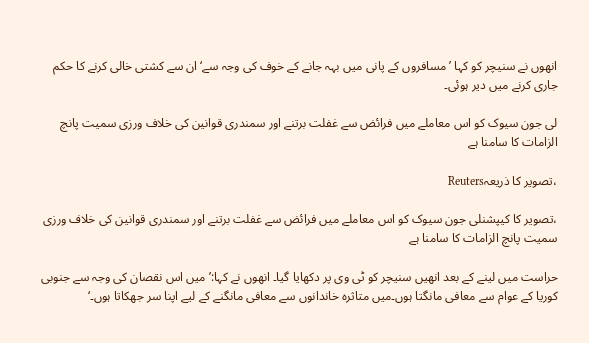انھوں نے سنیچر کو کہا ’مسافروں کے پانی میں بہہ جانے کے خوف کی وجہ سے‘ ان سے کشتی خالی کرنے کا حکم جاری کرنے میں دیر ہوئی۔

لی جون سیوک کو اس معاملے میں فرائض سے غفلت برتنے اور سمندری قوانین کی خلاف ورزی سمیت پانچ الزامات کا سامنا ہے

،تصویر کا ذریعہReuters

،تصویر کا کیپشنلی جون سیوک کو اس معاملے میں فرائض سے غفلت برتنے اور سمندری قوانین کی خلاف ورزی سمیت پانچ الزامات کا سامنا ہے

حراست میں لینے کے بعد انھیں سنیچر کو ٹی وی پر دکھایا گیا۔ انھوں نے کہا:’میں اس نقصان کی وجہ سے جنوبی کوریا کے عوام سے معافی مانگتا ہوں۔میں متاثرہ خاندانوں سے معافی مانگنے کے لیے اپنا سر جھکاتا ہوں۔‘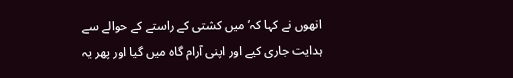انھوں نے کہا کہ’میں کشتی کے راستے کے حوالے سے ہدایت جاری کیے اور اپنی آرام گاہ میں گیا اور پھر یہ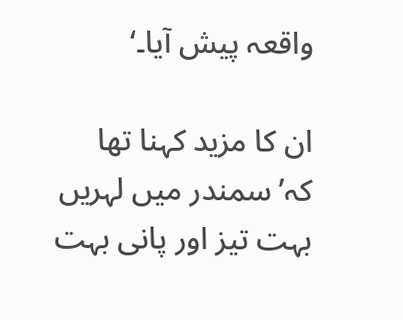واقعہ پیش آیا۔‘

ان کا مزید کہنا تھا کہ’سمندر میں لہریں بہت تیز اور پانی بہت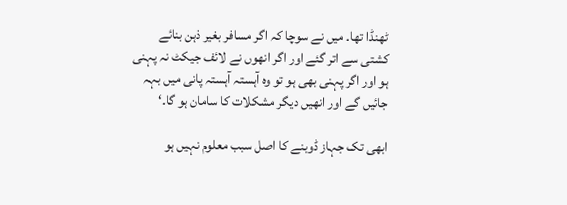ٹھنڈا تھا۔ میں نے سوچا کہ اگر مسافر بغیر ذہن بنائے کشتی سے اتر گئے اور اگر انھوں نے لائف جیکٹ نہ پہنی ہو اور اگر پہنی بھی ہو تو وہ آہستہ آہستہ پانی میں بہہ جائیں گے اور انھیں دیگر مشکلات کا سامان ہو گا۔‘

ابھی تک جہاز ڈوبنے کا اصل سبب معلوم نہیں ہو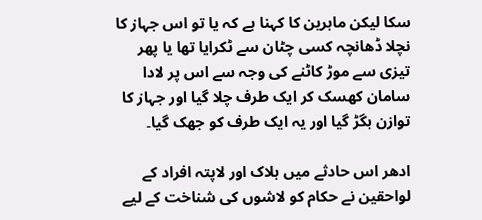سکا لیکن ماہرین کا کہنا ہے کہ یا تو اس جہاز کا نچلا ڈھانچہ کسی چٹان سے ٹکرایا تھا یا پھر تیزی سے موڑ کاٹنے کی وجہ سے اس پر لادا سامان کھسک کر ایک طرف چلا گیا اور جہاز کا توازن بگڑ گیا اور یہ ایک طرف کو جھک گیا۔

ادھر اس حادثے میں ہلاک اور لاپتہ افراد کے لواحقین نے حکام کو لاشوں کی شناخت کے لیے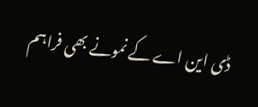ڈی این اے کے نمونے بھی فراہم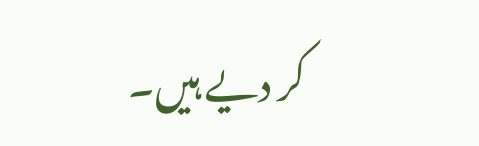کر دیے ہیں۔